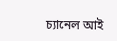চ্যানেল আই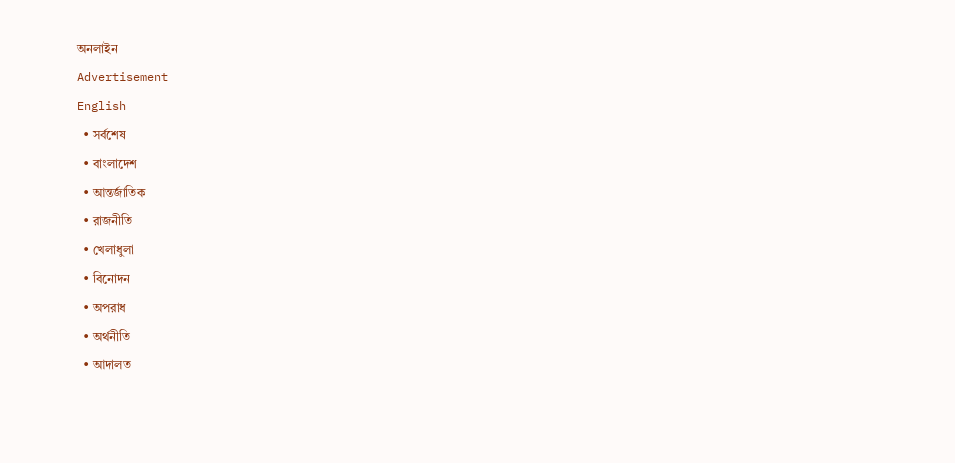অনলাইন
Advertisement
English
  • সর্বশেষ
  • বাংলাদেশ
  • আন্তর্জাতিক
  • রাজনীতি
  • খেলাধুলা
  • বিনোদন
  • অপরাধ
  • অর্থনীতি
  • আদালত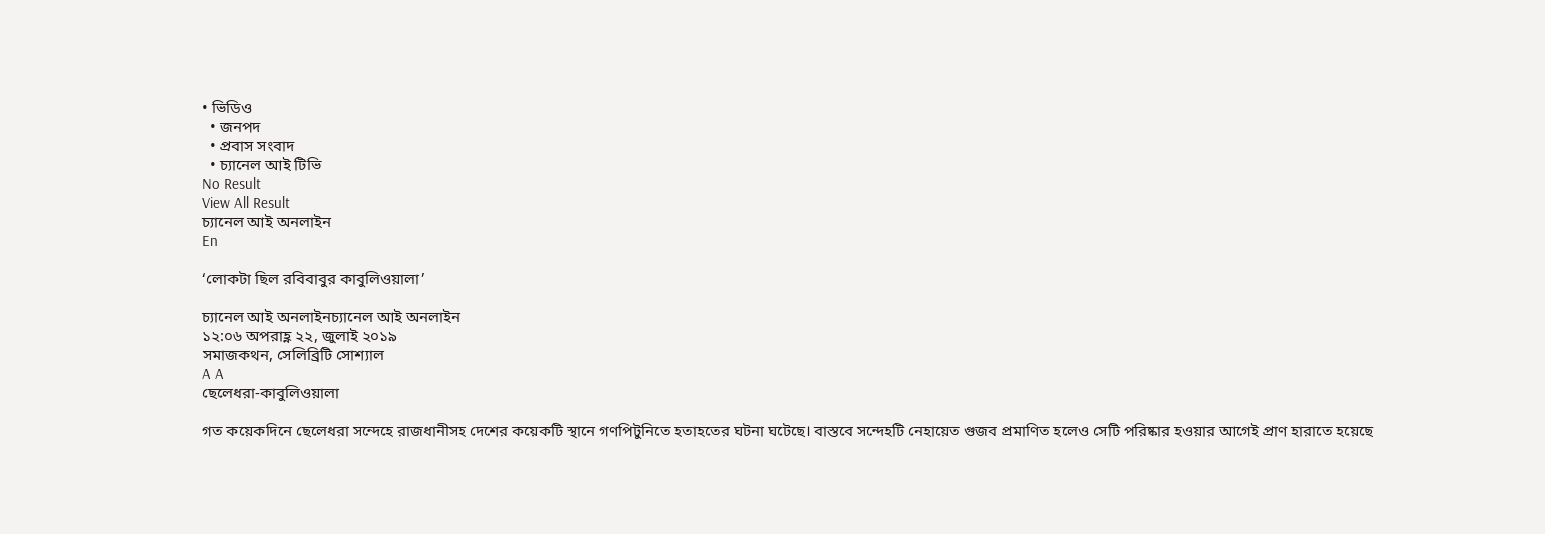• ভিডিও
  • জনপদ
  • প্রবাস সংবাদ
  • চ্যানেল আই টিভি
No Result
View All Result
চ্যানেল আই অনলাইন
En

‘লোকটা ছিল রবিবাবুর কাবুলিওয়ালা’

চ্যানেল আই অনলাইনচ্যানেল আই অনলাইন
১২:০৬ অপরাহ্ণ ২২, জুলাই ২০১৯
সমাজকথন, সেলিব্রিটি সোশ‌্যাল
A A
ছেলেধরা-কাবুলিওয়ালা

গত কয়েকদিনে ছেলেধরা সন্দেহে রাজধানীসহ দেশের কয়েকটি স্থানে গণপিটুনিতে হতাহতের ঘটনা ঘটেছে। বাস্তবে সন্দেহটি নেহায়েত গুজব প্রমাণিত হলেও সেটি পরিষ্কার হওয়ার আগেই প্রাণ হারাতে হয়েছে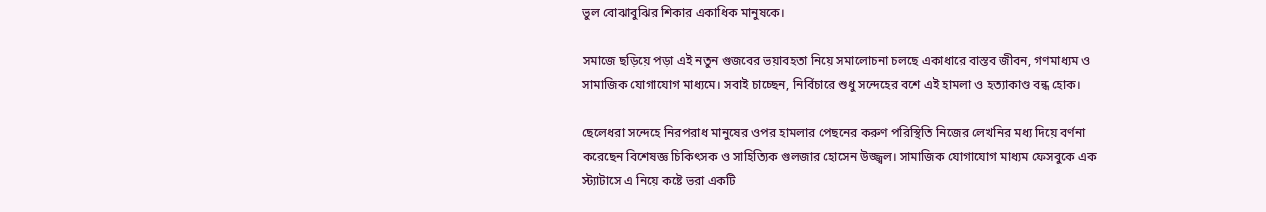ভুল বোঝাবুঝির শিকার একাধিক মানুষকে।

সমাজে ছড়িয়ে পড়া এই নতুন গুজবের ভয়াবহতা নিয়ে সমালোচনা চলছে একাধারে বাস্তব জীবন, গণমাধ্যম ও সামাজিক যোগাযোগ মাধ্যমে। সবাই চাচ্ছেন, নির্বিচারে শুধু সন্দেহের বশে এই হামলা ও হত্যাকাণ্ড বন্ধ হোক।

ছেলেধরা সন্দেহে নিরপরাধ মানুষের ওপর হামলার পেছনের করুণ পরিস্থিতি নিজের লেখনির মধ্য দিয়ে বর্ণনা করেছেন বিশেষজ্ঞ চিকিৎসক ও সাহিত্যিক গুলজার হোসেন উজ্জ্বল। সামাজিক যোগাযোগ মাধ্যম ফেসবুকে এক স্ট্যাটাসে এ নিয়ে কষ্টে ভরা একটি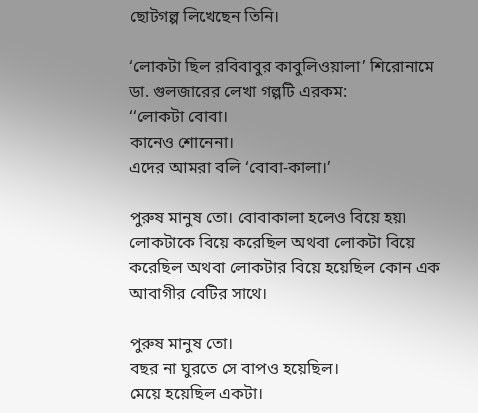ছোটগল্প লিখেছেন তিনি।

‘লোকটা ছিল রবিবাবুর কাবুলিওয়ালা’ শিরোনামে ডা. গুলজারের লেখা গল্পটি এরকম:
‘‘লোকটা বোবা।
কানেও শোনেনা।
এদের আমরা বলি ‘বোবা-কালা।’

পুরুষ মানুষ তো। বোবাকালা হলেও বিয়ে হয়৷
লোকটাকে বিয়ে করেছিল অথবা লোকটা বিয়ে করেছিল অথবা লোকটার বিয়ে হয়েছিল কোন এক আবাগীর বেটির সাথে।

পুরুষ মানুষ তো।
বছর না ঘুরতে সে বাপও হয়েছিল।
মেয়ে হয়েছিল একটা।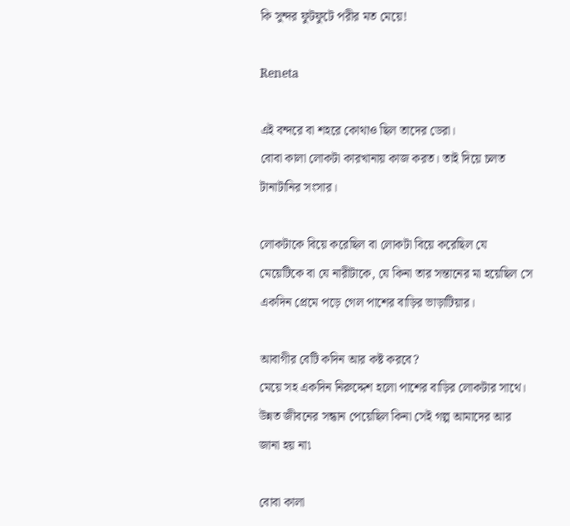কি সুন্দর ফুটফুটে পরীর মত মেয়ে!

Reneta

এই বন্দরে বা শহরে কোথাও ছিল তাদের ডেরা।
বোবা কালা লোকটা কারখানায় কাজ করত। তাই দিয়ে চলত টানাটানির সংসার।

লোকটাকে বিয়ে করেছিল বা লোকটা বিয়ে করেছিল যে মেয়েটিকে বা যে নারীটাকে, যে কিনা তার সন্তানের মা হয়েছিল সে একদিন প্রেমে পড়ে গেল পাশের বাড়ির ভাড়াটিয়ার।

আবাগীর বেটি কদিন আর কষ্ট করবে?
মেয়ে সহ একদিন নিরুদ্দেশ হলো পাশের বাড়ির লোকটার সাথে। উন্নত জীবনের সন্ধান পেয়েছিল কিনা সেই গল্প আমাদের আর জানা হয় না৷

বোবা কালা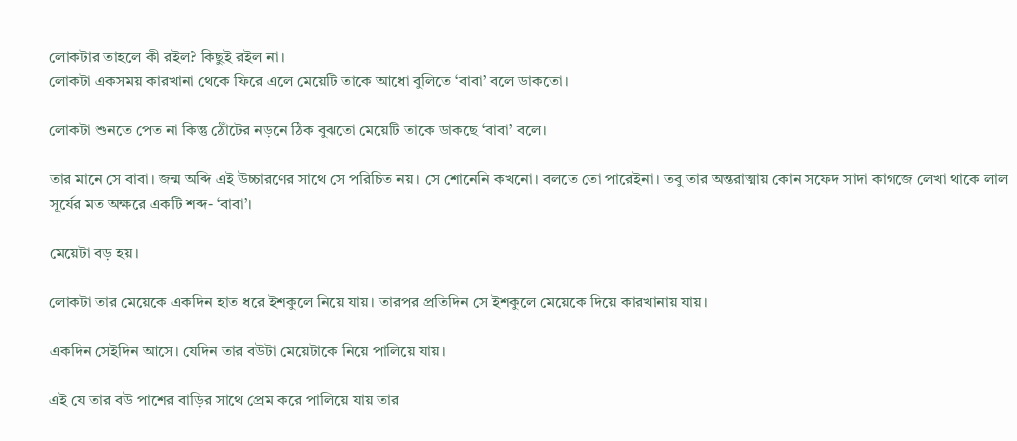লোকটার তাহলে কী রইল? কিছুই রইল না।
লোকটা একসময় কারখানা থেকে ফিরে এলে মেয়েটি তাকে আধো বুলিতে ‘বাবা’ বলে ডাকতো।

লোকটা শুনতে পেত না কিন্তু ঠোঁটের নড়নে ঠিক বুঝতো মেয়েটি তাকে ডাকছে ‘বাবা’ বলে।

তার মানে সে বাবা। জন্ম অব্দি এই উচ্চারণের সাথে সে পরিচিত নয়। সে শোনেনি কখনো। বলতে তো পারেইনা। তবু তার অন্তরাত্মায় কোন সফেদ সাদা কাগজে লেখা থাকে লাল সূর্যের মত অক্ষরে একটি শব্দ- ‘বাবা’।

মেয়েটা বড় হয়।

লোকটা তার মেয়েকে একদিন হাত ধরে ইশকুলে নিয়ে যায়। তারপর প্রতিদিন সে ইশকুলে মেয়েকে দিয়ে কারখানায় যায়।

একদিন সেইদিন আসে। যেদিন তার বউটা মেয়েটাকে নিয়ে পালিয়ে যায়।

এই যে তার বউ পাশের বাড়ির সাথে প্রেম করে পালিয়ে যায় তার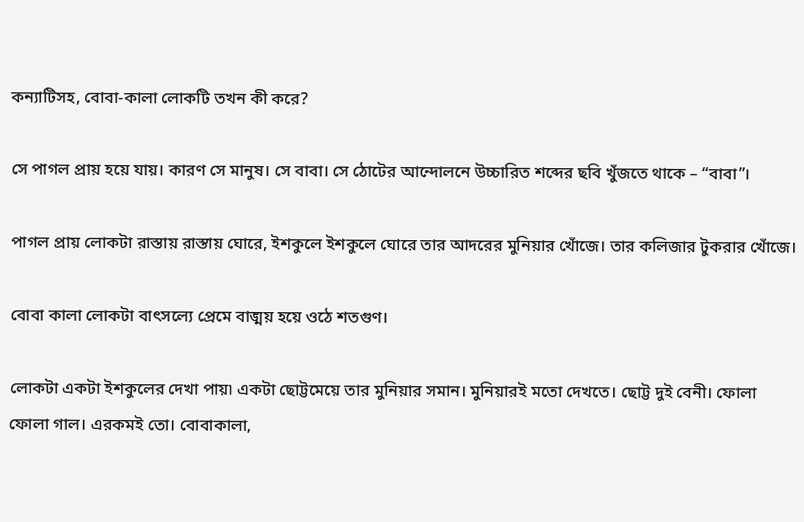কন্যাটিসহ, বোবা-কালা লোকটি তখন কী করে?

সে পাগল প্রায় হয়ে যায়। কারণ সে মানুষ। সে বাবা। সে ঠোটের আন্দোলনে উচ্চারিত শব্দের ছবি খুঁজতে থাকে – “বাবা”।

পাগল প্রায় লোকটা রাস্তায় রাস্তায় ঘোরে, ইশকুলে ইশকুলে ঘোরে তার আদরের মুনিয়ার খোঁজে। তার কলিজার টুকরার খোঁজে।

বোবা কালা লোকটা বাৎসল্যে প্রেমে বাঙ্ময় হয়ে ওঠে শতগুণ।

লোকটা একটা ইশকুলের দেখা পায়৷ একটা ছোট্টমেয়ে তার মুনিয়ার সমান। মুনিয়ারই মতো দেখতে। ছোট্ট দুই বেনী। ফোলা ফোলা গাল। এরকমই তো। বোবাকালা,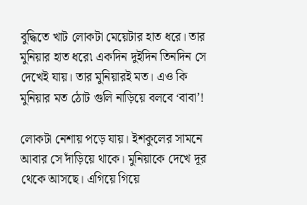বুদ্ধিতে খাট লোকটা মেয়েটার হাত ধরে। তার মুনিয়ার হাত ধরে৷ একদিন দুইদিন তিনদিন সে দেখেই যায়। তার মুনিয়ারই মত। এও কি মুনিয়ার মত ঠোট গুলি নাড়িয়ে বলবে ‘বাবা’!

লোকটা নেশায় পড়ে যায়। ইশকুলের সামনে আবার সে দাঁড়িয়ে থাকে। মুনিয়াকে দেখে দূর থেকে আসছে। এগিয়ে গিয়ে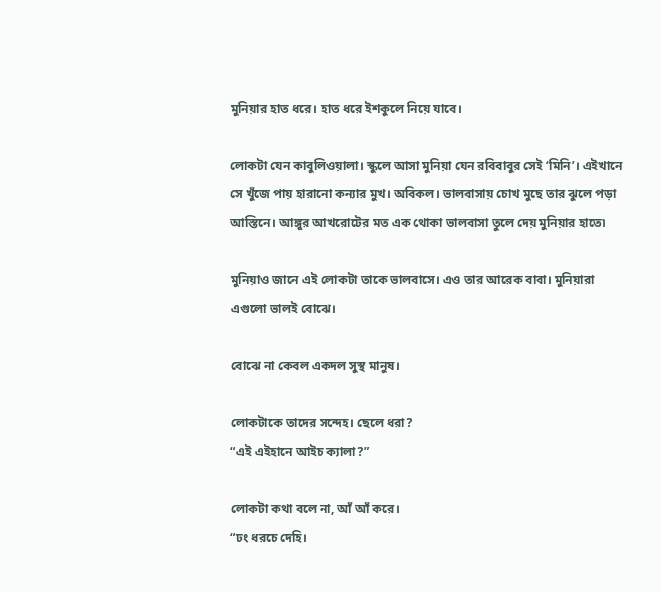মুনিয়ার হাত ধরে। হাত ধরে ইশকুলে নিয়ে যাবে।

লোকটা যেন কাবুলিওয়ালা। স্কুলে আসা মুনিয়া যেন রবিবাবুর সেই ‘মিনি’। এইখানে সে খুঁজে পায় হারানো কন্যার মুখ। অবিকল। ভালবাসায় চোখ মুছে তার ঝুলে পড়া আস্তিনে। আঙ্গুর আখরোটের মত এক থোকা ভালবাসা তুলে দেয় মুনিয়ার হাতে৷

মুনিয়াও জানে এই লোকটা তাকে ভালবাসে। এও তার আরেক বাবা। মুনিয়ারা এগুলো ভালই বোঝে।

বোঝে না কেবল একদল সুস্থ মানুষ।

লোকটাকে তাদের সন্দেহ। ছেলে ধরা?
“এই এইহানে আইচ ক্যালা?”

লোকটা কথা বলে না, আঁ আঁ করে।
“ঢং ধরচে দেহি।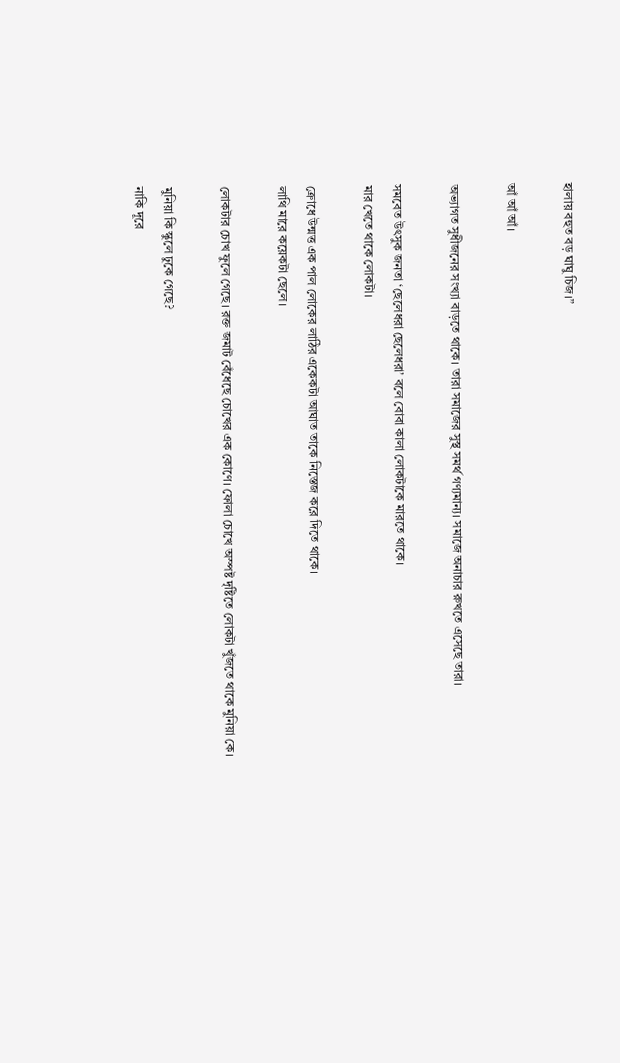হালায় বহুত বড় ঘাঘু চিজ।”

আঁ আঁ আঁ।

অভ্যাগত সুধীজনের সংখ্যা বাড়তে থাকে। তারা সমাজের সুস্থ সমর্থ গণ্যমান্য। সমাজে অনাচার রুখতে এসেছে তারা।

সমবেত উৎসুক জনতা ‘ছেলেধরা ছেলেধরা’ বলে বোবা কালা লোকটাকে মারতে থাকে।
মার খেতে থাকে লোকটা।

ক্রোধে উন্মত্ত এক পাল লোকের লাঠির একেকটা আঘাত তাকে নিস্তেজ করে দিতে থাকে।
লাথি মারে কয়েকটা ছেলে।

লোকটার চোখ ফুলে গেছে। রক্ত জমাট বেঁধেছে চোখের এক কোণে। ফোলা চোখে অস্পষ্ট দৃষ্টিতে লোকটা খুঁজতে থাকে মুনিয়া কে।

মুনিয়া কি স্কুলে ঢুকে গেছে?
নাকি দূরে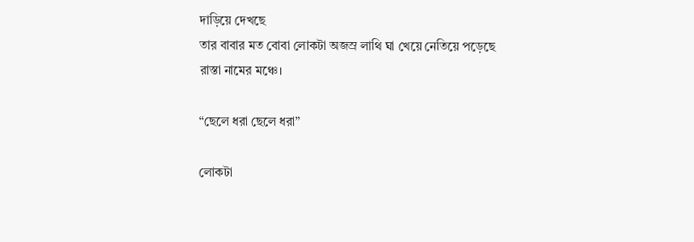দাড়িয়ে দেখছে
তার বাবার মত বোবা লোকটা অজস্র লাথি ঘা খেয়ে নেতিয়ে পড়েছে রাস্তা নামের মঞ্চে।

“ছেলে ধরা ছেলে ধরা”

লোকটা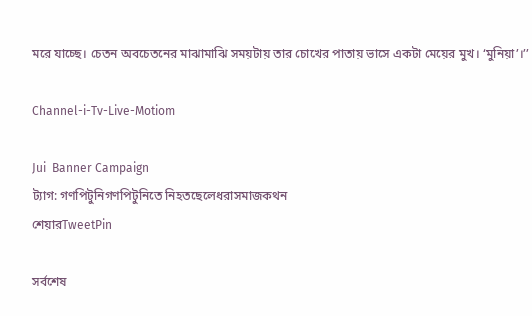মরে যাচ্ছে। চেতন অবচেতনের মাঝামাঝি সময়টায় তার চোখের পাতায় ভাসে একটা মেয়ের মুখ। ‘মুনিয়া’।’’

Channel-i-Tv-Live-Motiom

Jui  Banner Campaign
ট্যাগ: গণপিটুনিগণপিটুনিতে নিহতছেলেধরাসমাজকথন
শেয়ারTweetPin

সর্বশেষ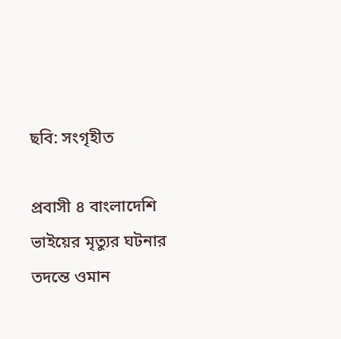ছবি: সংগৃহীত

প্রবাসী ৪ বাংলাদেশি ভাইয়ের মৃত্যুর ঘটনার তদন্তে ওমান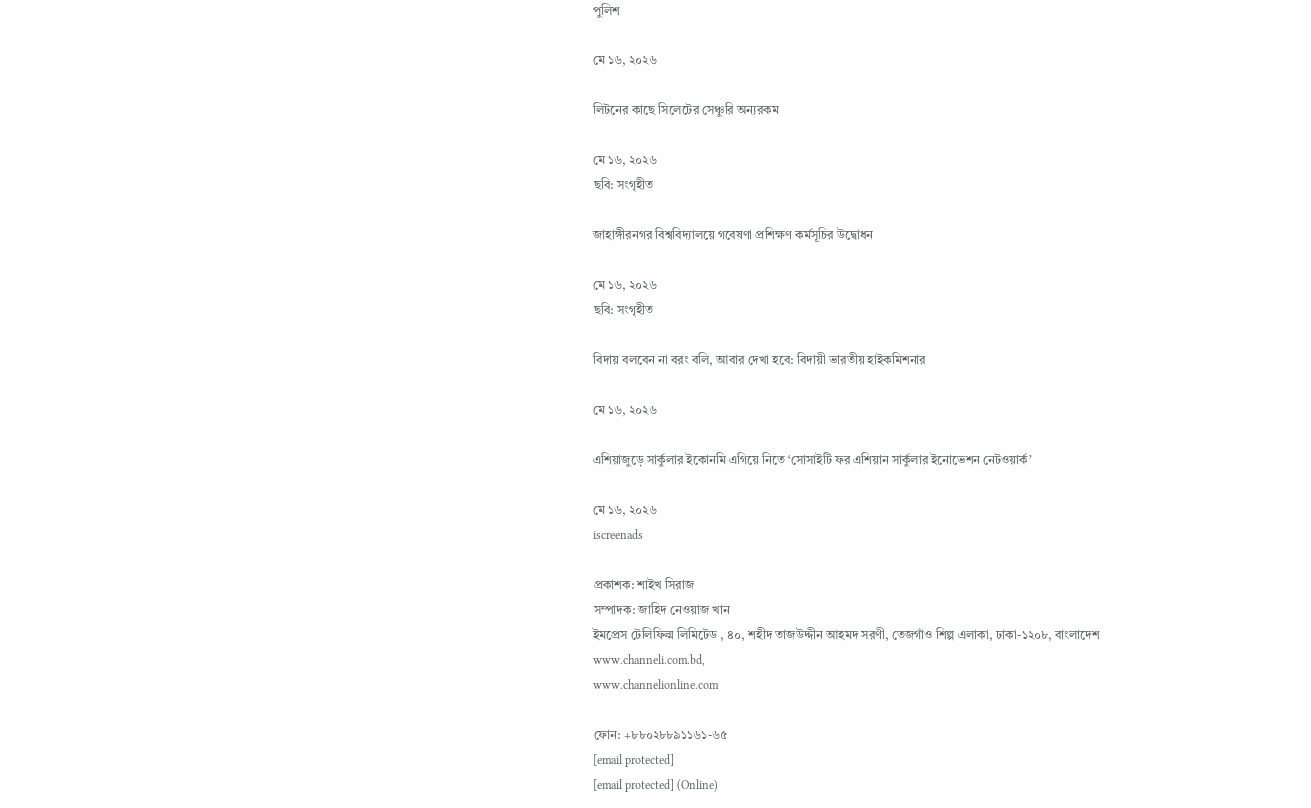পুলিশ

মে ১৬, ২০২৬

লিটনের কাছে সিলেটের সেঞ্চুরি অন্যরকম

মে ১৬, ২০২৬
ছবি: সংগৃহীত

জাহাঙ্গীরনগর বিশ্ববিদ্যালয়ে গবেষণা প্রশিক্ষণ কর্মসূচির উদ্বোধন

মে ১৬, ২০২৬
ছবি: সংগৃহীত

বিদায় বলবেন না বরং বলি, আবার দেখা হবে: বিদায়ী ভারতীয় হাইকমিশনার

মে ১৬, ২০২৬

এশিয়াজুড়ে সার্কুলার ইকোনমি এগিয়ে নিতে ‘সোসাইটি ফর এশিয়ান সার্কুলার ইনোভেশন নেটওয়ার্ক’

মে ১৬, ২০২৬
iscreenads

প্রকাশক: শাইখ সিরাজ
সম্পাদক: জাহিদ নেওয়াজ খান
ইমপ্রেস টেলিফিল্ম লিমিটেড , ৪০, শহীদ তাজউদ্দীন আহমদ সরণী, তেজগাঁও শিল্প এলাকা, ঢাকা-১২০৮, বাংলাদেশ
www.channeli.com.bd,
www.channelionline.com

ফোন: +৮৮০২৮৮৯১১৬১-৬৫
[email protected]
[email protected] (Online)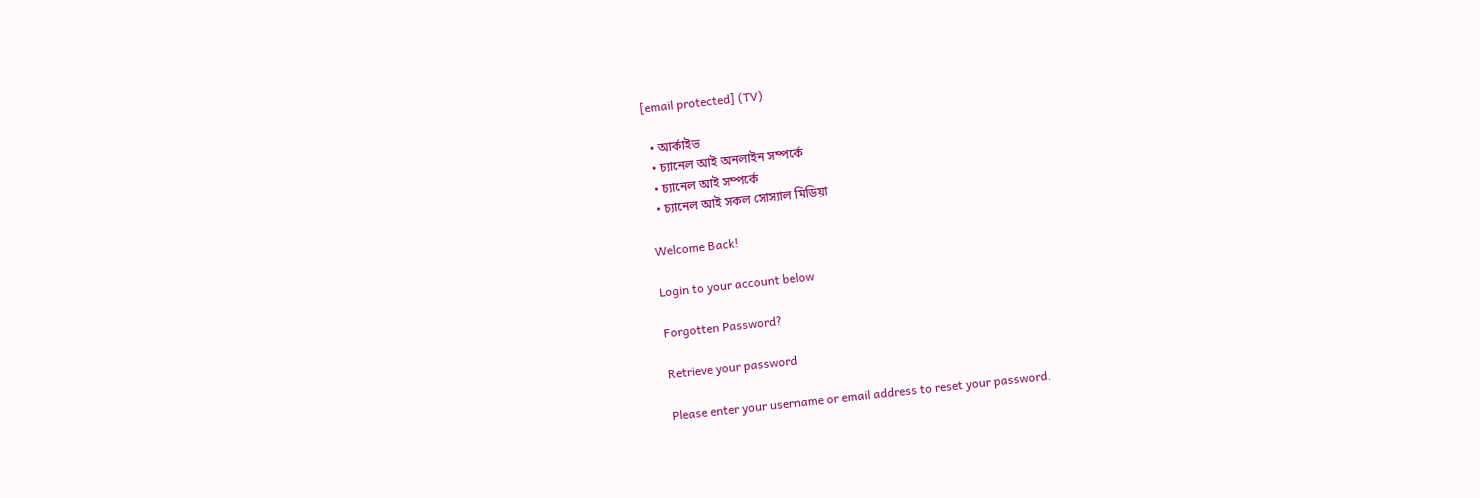[email protected] (TV)

  • আর্কাইভ
  • চ্যানেল আই অনলাইন সম্পর্কে
  • চ্যানেল আই সম্পর্কে
  • চ্যানেল আই সকল সোস্যাল মিডিয়া

Welcome Back!

Login to your account below

Forgotten Password?

Retrieve your password

Please enter your username or email address to reset your password.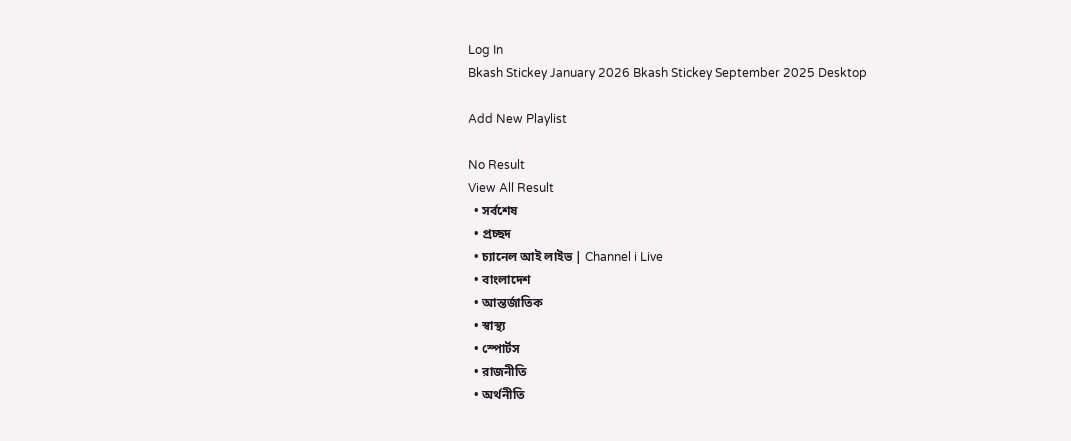Log In
Bkash Stickey January 2026 Bkash Stickey September 2025 Desktop

Add New Playlist

No Result
View All Result
  • সর্বশেষ
  • প্রচ্ছদ
  • চ্যানেল আই লাইভ | Channel i Live
  • বাংলাদেশ
  • আন্তর্জাতিক
  • স্বাস্থ্য
  • স্পোর্টস
  • রাজনীতি
  • অর্থনীতি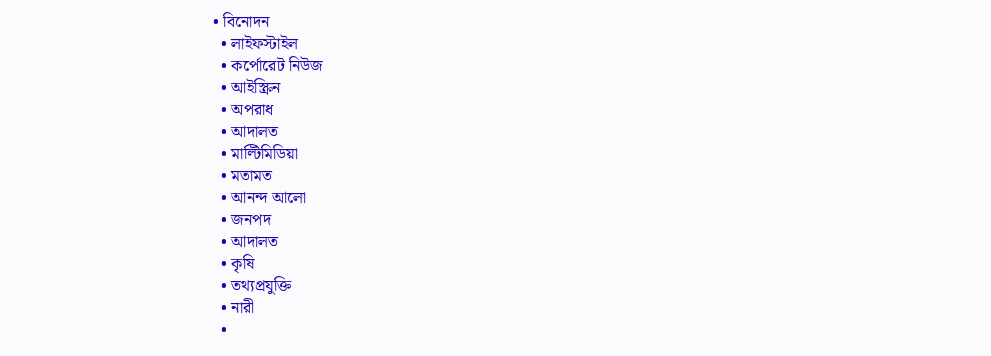• বিনোদন
  • লাইফস্টাইল
  • কর্পোরেট নিউজ
  • আইস্ক্রিন
  • অপরাধ
  • আদালত
  • মাল্টিমিডিয়া
  • মতামত
  • আনন্দ আলো
  • জনপদ
  • আদালত
  • কৃষি
  • তথ্যপ্রযুক্তি
  • নারী
  •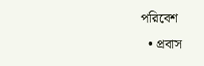পরিবেশ
  • প্রবাস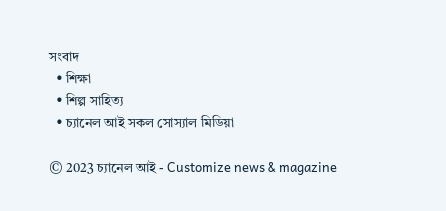সংবাদ
  • শিক্ষা
  • শিল্প সাহিত্য
  • চ্যানেল আই সকল সোস্যাল মিডিয়া

© 2023 চ্যানেল আই - Customize news & magazine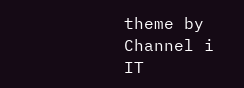theme by Channel i IT